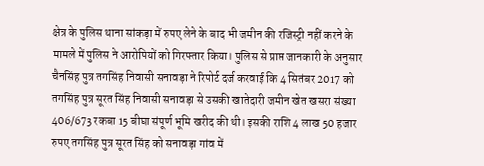क्षेत्र के पुलिस थाना सांकड़ा में रुपए लेने के बाद भी जमीन की रजिस्ट्री नहीं करने के मामले में पुलिस ने आरोपियों को गिरफ्तार किया। पुलिस से प्राप्त जानकारी के अनुसार चैनसिंह पुत्र तगसिंह निवासी सनावड़ा ने रिपोर्ट दर्ज करवाई कि 4 सितंबर 2017 को तगसिंह पुत्र सूरत सिंह निवासी सनावड़ा से उसकी खातेदारी जमीन खेत खसरा संख्या 406/673 रकबा 15 बीघा संपूर्ण भूमि खरीद की थी। इसकी राशि 4 लाख 50 हजार रुपए तगसिंह पुत्र सूरत सिंह को सनावड़ा गांव में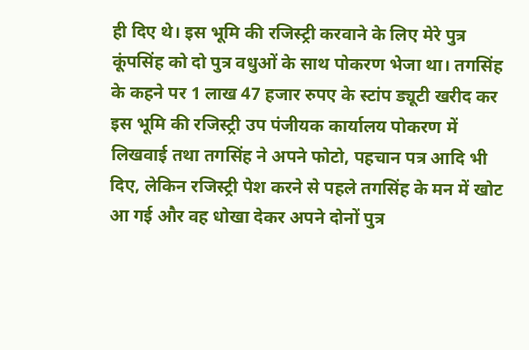ही दिए थे। इस भूमि की रजिस्ट्री करवाने के लिए मेरे पुत्र कूंपसिंह को दो पुत्र वधुओं के साथ पोकरण भेजा था। तगसिंह के कहने पर 1 लाख 47 हजार रुपए के स्टांप ड्यूटी खरीद कर इस भूमि की रजिस्ट्री उप पंजीयक कार्यालय पोकरण में लिखवाई तथा तगसिंह ने अपने फोटो, पहचान पत्र आदि भी दिए, लेकिन रजिस्ट्री पेश करने से पहले तगसिंह के मन में खोट आ गई और वह धोखा देकर अपने दोनों पुत्र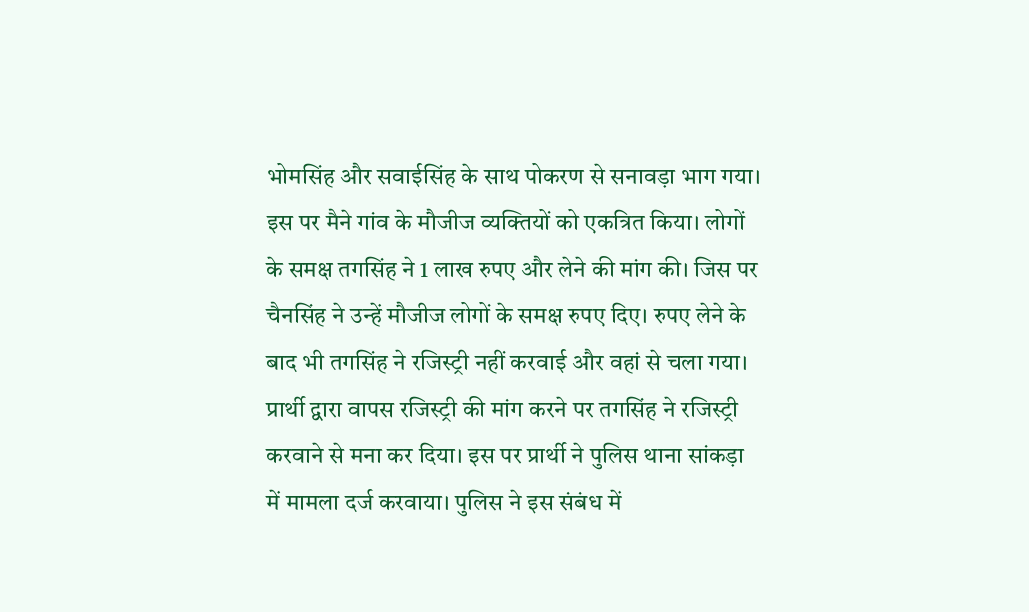भोमसिंह और सवाईसिंह के साथ पोकरण से सनावड़ा भाग गया। इस पर मैने गांव के मौजीज व्यक्तियों को एकत्रित किया। लोगों के समक्ष तगसिंह ने 1 लाख रुपए और लेने की मांग की। जिस पर चैनसिंह ने उन्हें मौजीज लोगों के समक्ष रुपए दिए। रुपए लेने के बाद भी तगसिंह ने रजिस्ट्री नहीं करवाई और वहां से चला गया। प्रार्थी द्वारा वापस रजिस्ट्री की मांग करने पर तगसिंह ने रजिस्ट्री करवाने से मना कर दिया। इस पर प्रार्थी ने पुलिस थाना सांकड़ा में मामला दर्ज करवाया। पुलिस ने इस संबंध में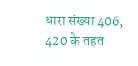धारा संख्या 406, 420 के तहत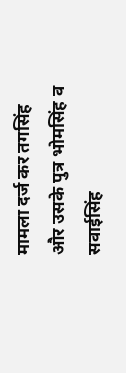मामला दर्ज कर तगसिंह और उसके पुत्र भोमसिंह व सवाईसिंह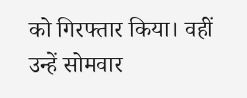को गिरफ्तार किया। वहीं उन्हें सोमवार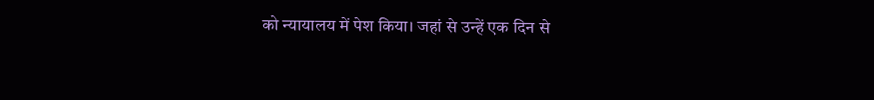को न्यायालय में पेश किया। जहां से उन्हें एक दिन से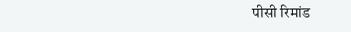पीसी रिमांड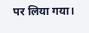पर लिया गया।